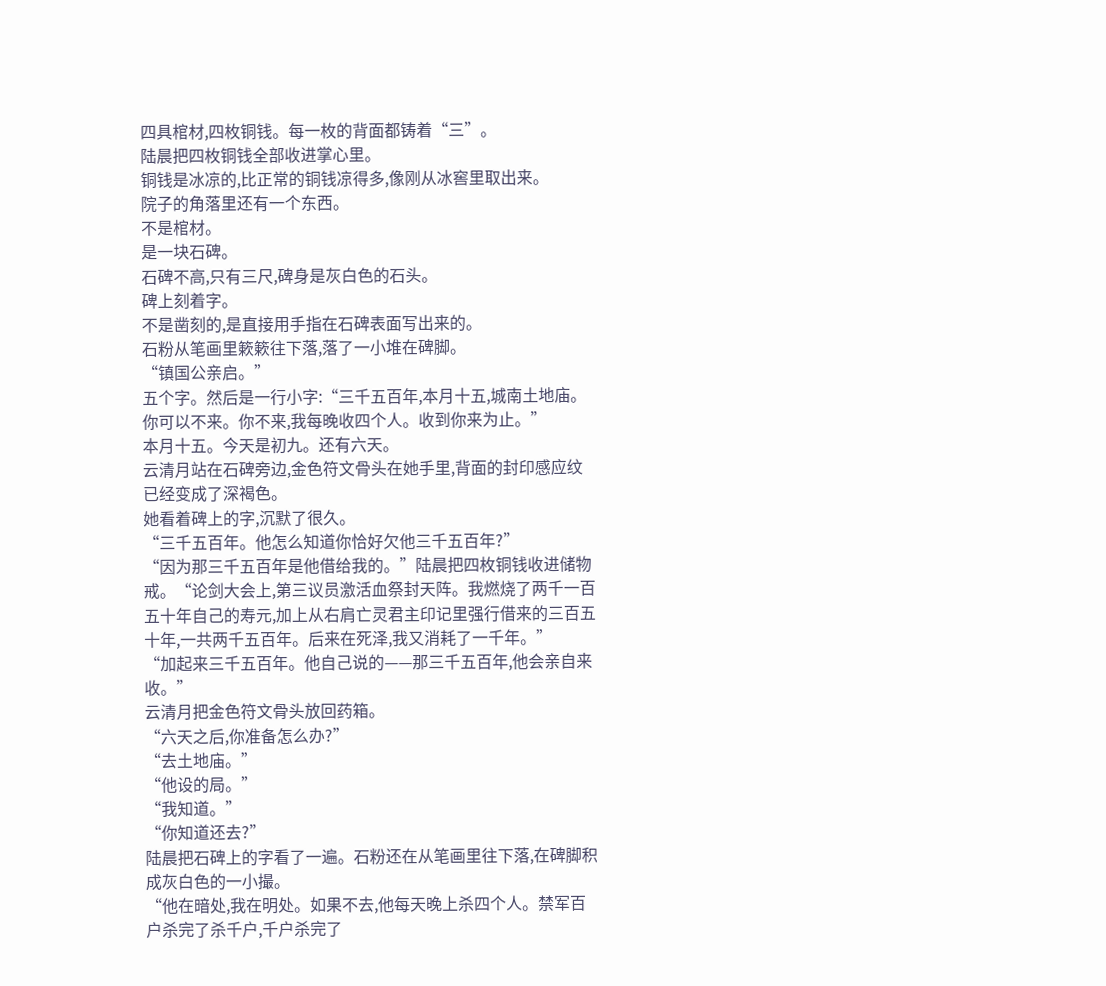四具棺材,四枚铜钱。每一枚的背面都铸着“三”。
陆晨把四枚铜钱全部收进掌心里。
铜钱是冰凉的,比正常的铜钱凉得多,像刚从冰窖里取出来。
院子的角落里还有一个东西。
不是棺材。
是一块石碑。
石碑不高,只有三尺,碑身是灰白色的石头。
碑上刻着字。
不是凿刻的,是直接用手指在石碑表面写出来的。
石粉从笔画里簌簌往下落,落了一小堆在碑脚。
“镇国公亲启。”
五个字。然后是一行小字:“三千五百年,本月十五,城南土地庙。你可以不来。你不来,我每晚收四个人。收到你来为止。”
本月十五。今天是初九。还有六天。
云清月站在石碑旁边,金色符文骨头在她手里,背面的封印感应纹已经变成了深褐色。
她看着碑上的字,沉默了很久。
“三千五百年。他怎么知道你恰好欠他三千五百年?”
“因为那三千五百年是他借给我的。”陆晨把四枚铜钱收进储物戒。“论剑大会上,第三议员激活血祭封天阵。我燃烧了两千一百五十年自己的寿元,加上从右肩亡灵君主印记里强行借来的三百五十年,一共两千五百年。后来在死泽,我又消耗了一千年。”
“加起来三千五百年。他自己说的——那三千五百年,他会亲自来收。”
云清月把金色符文骨头放回药箱。
“六天之后,你准备怎么办?”
“去土地庙。”
“他设的局。”
“我知道。”
“你知道还去?”
陆晨把石碑上的字看了一遍。石粉还在从笔画里往下落,在碑脚积成灰白色的一小撮。
“他在暗处,我在明处。如果不去,他每天晚上杀四个人。禁军百户杀完了杀千户,千户杀完了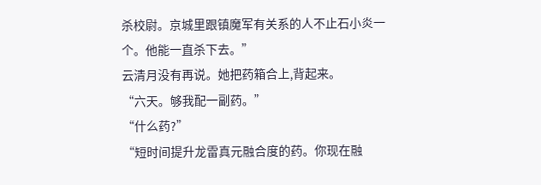杀校尉。京城里跟镇魔军有关系的人不止石小炎一个。他能一直杀下去。”
云清月没有再说。她把药箱合上,背起来。
“六天。够我配一副药。”
“什么药?”
“短时间提升龙雷真元融合度的药。你现在融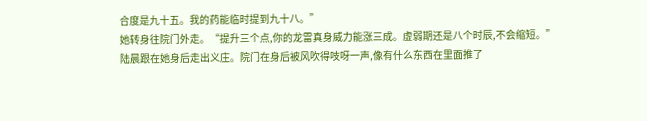合度是九十五。我的药能临时提到九十八。”
她转身往院门外走。“提升三个点,你的龙雷真身威力能涨三成。虚弱期还是八个时辰,不会缩短。”
陆晨跟在她身后走出义庄。院门在身后被风吹得吱呀一声,像有什么东西在里面推了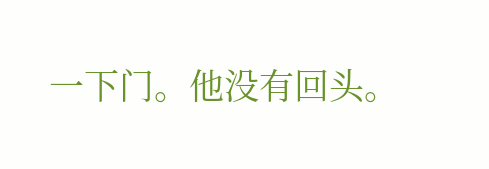一下门。他没有回头。